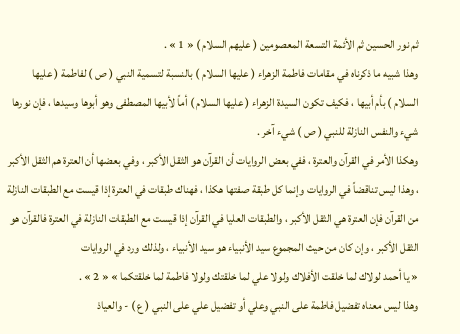ثم نور الحسين ثم الأئمة التسعة المعصومين ( عليهم السلام ) « 1 » .
وهذا شبيه ما ذكرناه في مقامات فاطمة الزهراء ( عليها السلام ) بالنسبة لتسمية النبي ( ص ) لفاطمة ( عليها السلام ) بأم أبيها ، فكيف تكون السيدة الزهراء ( عليها السلام ) أماً لأبيها المصطفى وهو أبوها وسيدها ، فإن نورها شيء والنفس النازلة للنبي ( ص ) شيء آخر .
وهكذا الأمر في القرآن والعترة ، ففي بعض الروايات أن القرآن هو الثقل الأكبر ، وفي بعضها أن العترة هم الثقل الأكبر ، وهذا ليس تناقضاً في الروايات وإنما كل طبقة صفتها هكذا ، فهناك طبقات في العترة إذا قيست مع الطبقات النازلة من القرآن فإن العترة هي الثقل الأكبر ، والطبقات العليا في القرآن إذا قيست مع الطبقات النازلة في العترة فالقرآن هو الثقل الأكبر ، وإن كان من حيث المجموع سيد الأنبياء هو سيد الأنبياء ، ولذلك ورد في الروايات
« يا أحمد لولاك لما خلقت الأفلاك ولولا علي لما خلقتك ولولا فاطمة لما خلقتكما » « 2 » .
وهذا ليس معناه تفضيل فاطمة على النبي وعلي أو تفضيل علي على النبي ( ع ) - والعياذ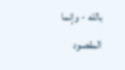بالله - وإنما المقصود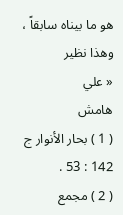هو ما بيناه سابقاً ، وهذا نظير
« علي
هامش
( 1 ) بحار الأنوار ج 142 : 53 .
( 2 ) مجمع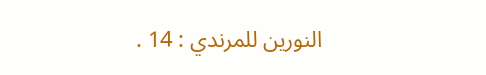النورين للمرندي : 14 .